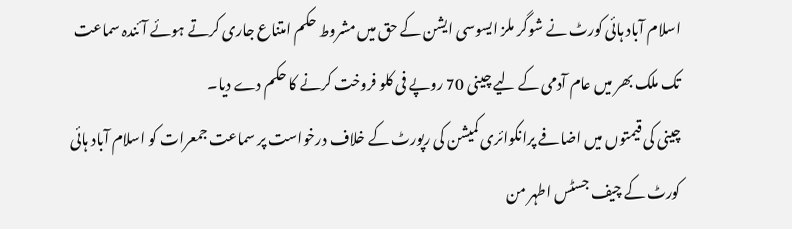اسلام آباد ہائی کورٹ نے شوگر ملز ایسوسی ایشن کے حق میں مشروط حکم امتناع جاری کرتے ہوئے آئندہ سماعت تک ملک بھر میں عام آدمی کے لیے چینی 70 روپے فی کلو فروخت کرنے کا حکم دے دیا۔
چینی کی قیمتوں میں اضافے پرانکوائری کمیشن کی رپورٹ کے خلاف درخواست پر سماعت جمعرات کو اسلام آباد ہائی کورٹ کے چیف جسٹس اطہر من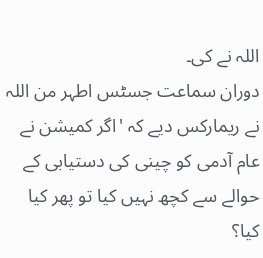اللہ نے کی۔
دوران سماعت جسٹس اطہر من اللہ نے ریمارکس دیے کہ 'اگر کمیشن نے عام آدمی کو چینی کی دستیابی کے حوالے سے کچھ نہیں کیا تو پھر کیا کیا؟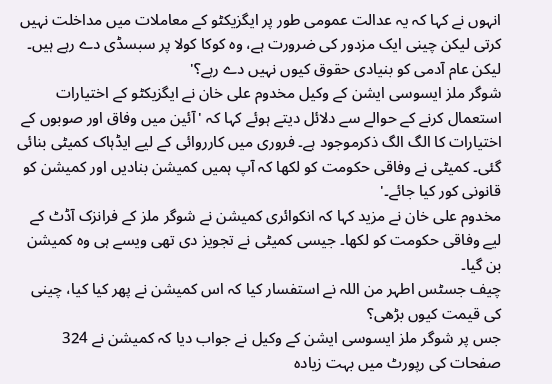انہوں نے کہا کہ یہ عدالت عمومی طور پر ایگزیکٹو کے معاملات میں مداخلت نہیں کرتی لیکن چینی ایک مزدور کی ضرورت ہے، وہ کوکا کولا پر سبسڈی دے رہے ہیں۔ لیکن عام آدمی کو بنیادی حقوق کیوں نہیں دے رہے؟'
شوگر ملز ایسوسی ایشن کے وکیل مخدوم علی خان نے ایگزیکٹو کے اختیارات استعمال کرنے کے حوالے سے دلائل دیتے ہوئے کہا کہ 'آئین میں وفاق اور صوبوں کے اختیارات کا الگ الگ ذکرموجود ہے۔ فروری میں کارروائی کے لیے ایڈہاک کمیٹی بنائی گئی۔ کمیٹی نے وفاقی حکومت کو لکھا کہ آپ ہمیں کمیشن بنادیں اور کمیشن کو قانونی کور کیا جائے۔'
مخدوم علی خان نے مزید کہا کہ انکوائری کمیشن نے شوگر ملز کے فرانزک آڈٹ کے لیے وفاقی حکومت کو لکھا۔ جیسی کمیٹی نے تجویز دی تھی ویسے ہی وہ کمیشن بن گیا۔
چیف جسٹس اطہر من اللہ نے استفسار کیا کہ اس کمیشن نے پھر کیا کیا، چینی کی قیمت کیوں بڑھی؟
جس پر شوگر ملز ایسوسی ایشن کے وکیل نے جواب دیا کہ کمیشن نے 324 صفحات کی رپورٹ میں بہت زیادہ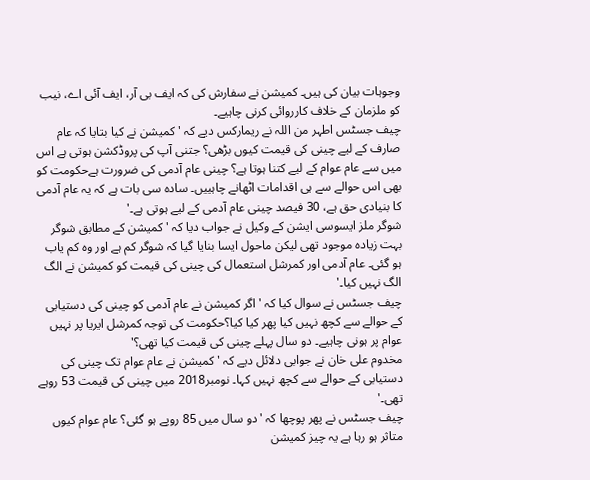وجوہات بیان کی ہیں۔ کمیشن نے سفارش کی کہ ایف بی آر، ایف آئی اے، نیب کو ملزمان کے خلاف کارروائی کرنی چاہیے۔
چیف جسٹس اطہر من اللہ نے ریمارکس دیے کہ 'کمیشن نے کیا بتایا کہ عام صارف کے لیے چینی کی قیمت کیوں بڑھی؟ جتنی آپ کی پروڈکشن ہوتی ہے اس میں سے عام عوام کے لیے کتنا ہوتا ہے؟ چینی عام آدمی کی ضرورت ہےحکومت کو بھی اس حوالے سے ہی اقدامات اٹھانے چاہییں۔ سادہ سی بات ہے کہ یہ عام آدمی کا بنیادی حق ہے، 30 فیصد چینی عام آدمی کے لیے ہوتی ہے۔'
شوگر ملز ایسوسی ایشن کے وکیل نے جواب دیا کہ 'کمیشن کے مطابق شوگر بہت زیادہ موجود تھی لیکن ماحول ایسا بنایا گیا کہ شوگر کم ہے اور وہ کم یاب ہو گئی۔ عام آدمی اور کمرشل استعمال کی چینی کی قیمت کو کمیشن نے الگ الگ نہیں کیا۔'
چیف جسٹس نے سوال کیا کہ 'اگر کمیشن نے عام آدمی کو چینی کی دستیابی کے حوالے سے کچھ نہیں کیا پھر کیا کیا؟حکومت کی توجہ کمرشل ایریا پر نہیں عوام پر ہونی چاہیے۔ دو سال پہلے چینی کی قیمت کیا تھی؟'
مخدوم علی خان نے جوابی دلائل دیے کہ 'کمیشن نے عام عوام تک چینی کی دستیابی کے حوالے سے کچھ نہیں کہا۔ نومبر2018 میں چینی کی قیمت 53 روہے تھی۔'
چیف جسٹس نے پھر پوچھا کہ 'دو سال میں 85 روپے ہو گئی؟ عام عوام کیوں متاثر ہو رہا ہے یہ چیز کمیشن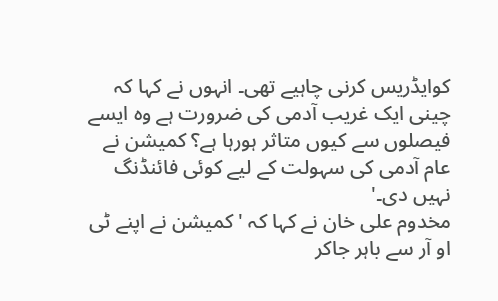کوایڈریس کرنی چاہیے تھی۔ انہوں نے کہا کہ چینی ایک غریب آدمی کی ضرورت ہے وہ ایسے فیصلوں سے کیوں متاثر ہورہا ہے؟ کمیشن نے عام آدمی کی سہولت کے لیے کوئی فائنڈنگ نہیں دی۔'
مخدوم علی خان نے کہا کہ 'کمیشن نے اپنے ٹی او آر سے باہر جاکر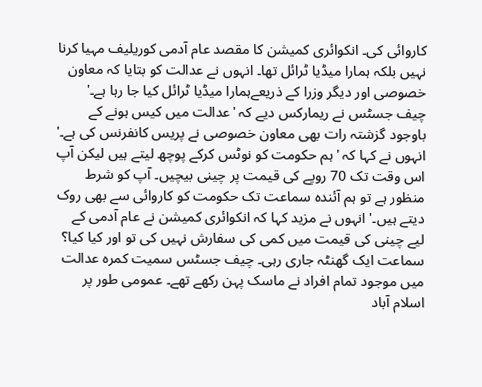کاروائی کی۔ انکوائری کمیشن کا مقصد عام آدمی کوریلیف مہیا کرنا نہیں بلکہ ہمارا میڈیا ٹرائل تھا۔ انہوں نے عدالت کو بتایا کہ معاون خصوصی اور دیگر وزرا کے ذریعےہمارا میڈیا ٹرائل کیا جا رہا ہے۔'
چیف جسٹس نے ریمارکس دیے کہ 'عدالت میں کیس ہونے کے باوجود گزشتہ رات بھی معاون خصوصی نے پریس کانفرنس کی ہے۔'
انہوں نے کہا کہ 'ہم حکومت کو نوٹس کرکے پوچھ لیتے ہیں لیکن آپ اس وقت تک 70 روپے کی قیمت پر چینی بیچیں۔ آپ کو شرط منظور ہے تو ہم آئندہ سماعت تک حکومت کو کاروائی سے بھی روک دیتے ہیں۔' انہوں نے مزید کہا کہ انکوائری کمیشن نے عام آدمی کے لیے چینی کی قیمت میں کمی کی سفارش نہیں کی تو اور کیا کیا؟
سماعت ایک گھنٹہ جاری رہی۔ چیف جسٹس سمیت کمرہ عدالت میں موجود تمام افراد نے ماسک پہن رکھے تھے۔ عمومی طور پر اسلام آباد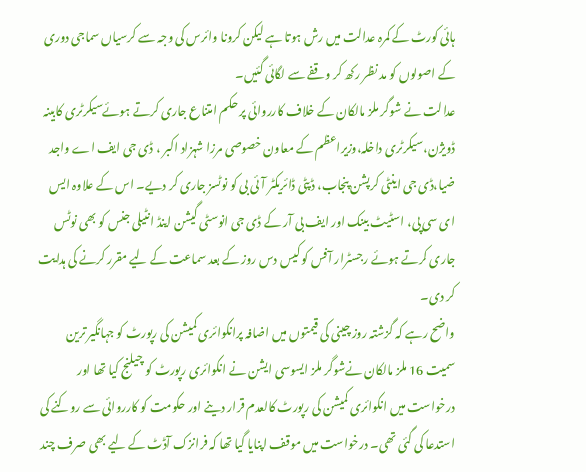ہائی کورٹ کے کمرہ عدالت میں رش ہوتا ہے لیکن کرونا وائرس کی وجہ سے کرسیاں سماجی دوری کے اصولوں کو مد نظر رکھ کر وقفے سے لگائی گئیں۔
عدالت نے شوگر ملز مالکان کے خلاف کارروائی پر حکم امتناع جاری کرتے ہوئےسیکرٹری کابینہ ڈویژن،سیکرٹری داخلہ،وزیراعظم کے معاون خصوصی مرزا شہزاد اکبر ، ڈی جی ایف اے واجد ضیا،ڈی جی اینٹی کرپشن پنجاب، ڈپٹی ڈائریکٹر آئی بی کو نوٹسز جاری کر دیے۔ اس کے علاوہ ایس ای سی پی، اسٹیٹ بینک اور ایف بی آر کے ڈی جی انوسٹی گیشن اینڈ انٹیلی جنس کو بھی نوٹس جاری کرتے ہوئے رجسٹرار آفس کو کیس دس روز کے بعد سماعت کے لیے مقرر کرنے کی ہدایت کر دی۔
واضح رہے کہ گزشتہ روز چینی کی قیمتوں میں اضافہ پرانکوائری کمیشن کی رپورٹ کو جہانگیر ترین سمیت 16 ملز مالکان نےشوگر ملز ایسوسی ایشن نے انکوائری رپورٹ کو چیلنج کیا تھا اور درخواست میں انکوائری کمیشن کی رپورٹ کالعدم قرار دینے اور حکومت کو کارروائی سے روکنے کی استدعا کی گئی تھی۔ درخواست میں موقف اپنایا گیا تھا کہ فرانزک آڈٹ کے لیے بھی صرف چند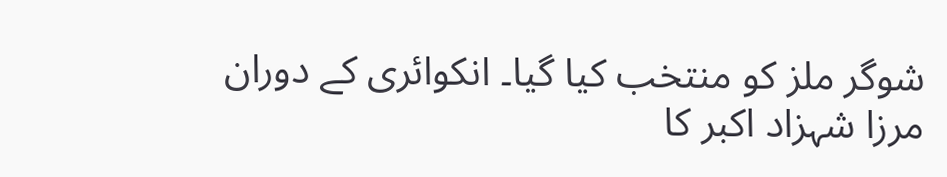شوگر ملز کو منتخب کیا گیا۔ انکوائری کے دوران مرزا شہزاد اکبر کا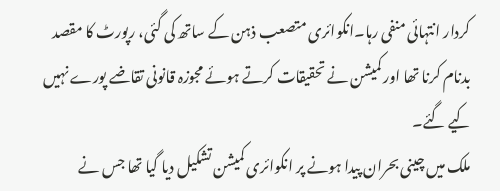کردار انتہائی منفی رہا۔انکوائری متصعب ذہن کے ساتھ کی گئی، رپورٹ کا مقصد بدنام کرنا تھا اور کمیشن نے تحقیقات کرتے ہوئے مجوزہ قانونی تقاضے پورے نہیں کیے گئے۔
ملک میں چینی بحران پیدا ہونے پر انکوائری کمیشن تشکیل دیا گیا تھا جس نے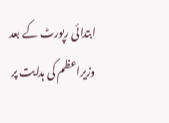ابتدائی رپورٹ کے بعد وزیراعظم کی ہدایت پر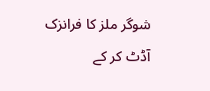شوگر ملز کا فرانزک آڈٹ کر کے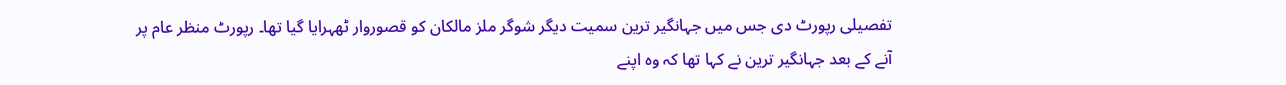تفصیلی رپورٹ دی جس میں جہانگیر ترین سمیت دیگر شوگر ملز مالکان کو قصوروار ٹھہرایا گیا تھا۔ رپورٹ منظر عام پر آنے کے بعد جہانگیر ترین نے کہا تھا کہ وہ اپنے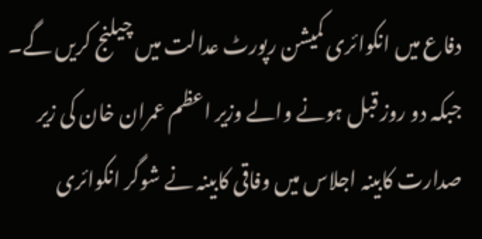دفاع میں انکوائری کمیشن رپورٹ عدالت میں چیلنج کریں گے۔
جبکہ دو روز قبل ہونے والے وزیر اعظم عمران خان کی زیر صدارت کابینہ اجلاس میں وفاقی کابینہ نے شوگر انکوائری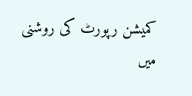کمیشن رپورٹ کی روشنی میں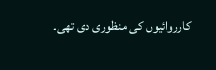کارروائیوں کی منظوری دی تھی۔